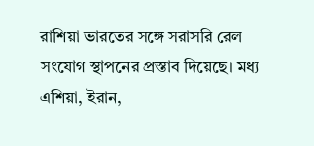রাশিয়া ভারতের সঙ্গে সরাসরি রেল সংযোগ স্থাপনের প্রস্তাব দিয়েছে। মধ্য এশিয়া, ইরান,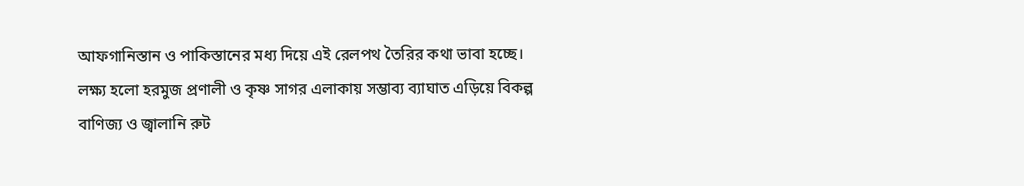আফগানিস্তান ও পাকিস্তানের মধ্য দিয়ে এই রেলপথ তৈরির কথা ভাবা হচ্ছে। লক্ষ্য হলো হরমুজ প্রণালী ও কৃষ্ণ সাগর এলাকায় সম্ভাব্য ব্যাঘাত এড়িয়ে বিকল্প বাণিজ্য ও জ্বালানি রুট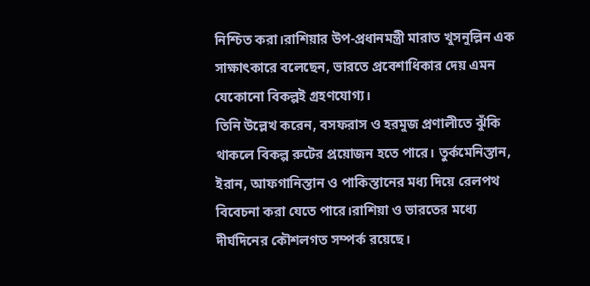নিশ্চিত করা।রাশিয়ার উপ-প্রধানমন্ত্রী মারাত খুসনুল্লিন এক সাক্ষাৎকারে বলেছেন, ভারতে প্রবেশাধিকার দেয় এমন যেকোনো বিকল্পই গ্রহণযোগ্য।
তিনি উল্লেখ করেন, বসফরাস ও হরমুজ প্রণালীতে ঝুঁকি থাকলে বিকল্প রুটের প্রয়োজন হতে পারে। তুর্কমেনিস্তান, ইরান, আফগানিস্তান ও পাকিস্তানের মধ্য দিয়ে রেলপথ বিবেচনা করা যেতে পারে।রাশিয়া ও ভারতের মধ্যে দীর্ঘদিনের কৌশলগত সম্পর্ক রয়েছে।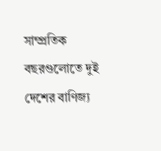সাম্প্রতিক বছরগুলোতে দুই দেশের বাণিজ্য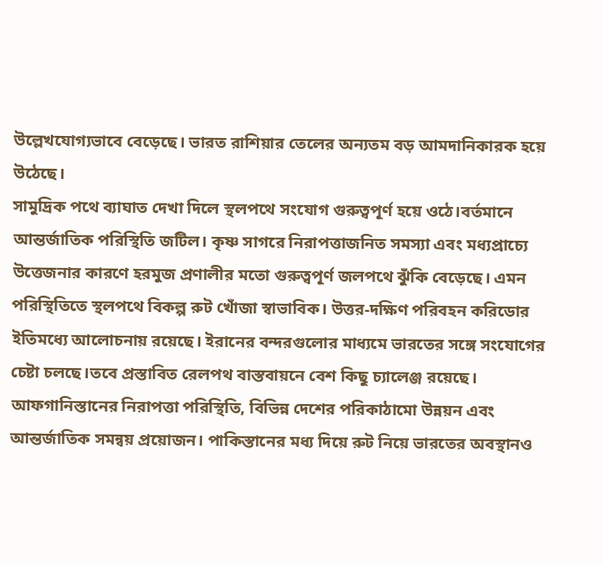উল্লেখযোগ্যভাবে বেড়েছে। ভারত রাশিয়ার তেলের অন্যতম বড় আমদানিকারক হয়ে উঠেছে।
সামুদ্রিক পথে ব্যাঘাত দেখা দিলে স্থলপথে সংযোগ গুরুত্বপূর্ণ হয়ে ওঠে।বর্তমানে আন্তর্জাতিক পরিস্থিতি জটিল। কৃষ্ণ সাগরে নিরাপত্তাজনিত সমস্যা এবং মধ্যপ্রাচ্যে উত্তেজনার কারণে হরমুজ প্রণালীর মতো গুরুত্বপূর্ণ জলপথে ঝুঁকি বেড়েছে। এমন পরিস্থিতিতে স্থলপথে বিকল্প রুট খোঁজা স্বাভাবিক। উত্তর-দক্ষিণ পরিবহন করিডোর ইতিমধ্যে আলোচনায় রয়েছে। ইরানের বন্দরগুলোর মাধ্যমে ভারতের সঙ্গে সংযোগের চেষ্টা চলছে।তবে প্রস্তাবিত রেলপথ বাস্তবায়নে বেশ কিছু চ্যালেঞ্জ রয়েছে।
আফগানিস্তানের নিরাপত্তা পরিস্থিতি, বিভিন্ন দেশের পরিকাঠামো উন্নয়ন এবং আন্তর্জাতিক সমন্বয় প্রয়োজন। পাকিস্তানের মধ্য দিয়ে রুট নিয়ে ভারতের অবস্থানও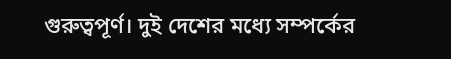গুরুত্বপূর্ণ। দুই দেশের মধ্যে সম্পর্কের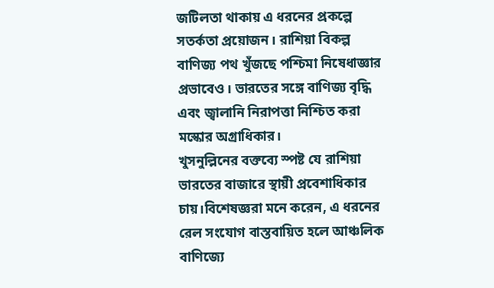জটিলতা থাকায় এ ধরনের প্রকল্পে সতর্কতা প্রয়োজন। রাশিয়া বিকল্প বাণিজ্য পথ খুঁজছে পশ্চিমা নিষেধাজ্ঞার প্রভাবেও। ভারতের সঙ্গে বাণিজ্য বৃদ্ধি এবং জ্বালানি নিরাপত্তা নিশ্চিত করা মস্কোর অগ্রাধিকার।
খুসনুল্লিনের বক্তব্যে স্পষ্ট যে রাশিয়া ভারতের বাজারে স্থায়ী প্রবেশাধিকার চায়।বিশেষজ্ঞরা মনে করেন, এ ধরনের রেল সংযোগ বাস্তবায়িত হলে আঞ্চলিক বাণিজ্যে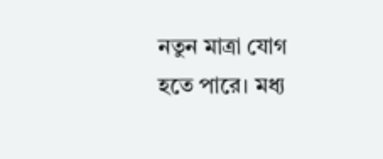নতুন মাত্রা যোগ হতে পারে। মধ্য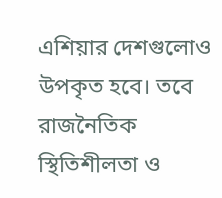এশিয়ার দেশগুলোও উপকৃত হবে। তবে রাজনৈতিক স্থিতিশীলতা ও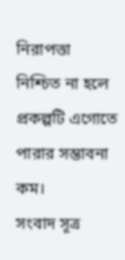নিরাপত্তা নিশ্চিত না হলে প্রকল্পটি এগোতে পারার সম্ভাবনা কম।
সংবাদ সূত্র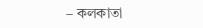– কলকাতা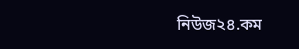নিউজ২৪.কম